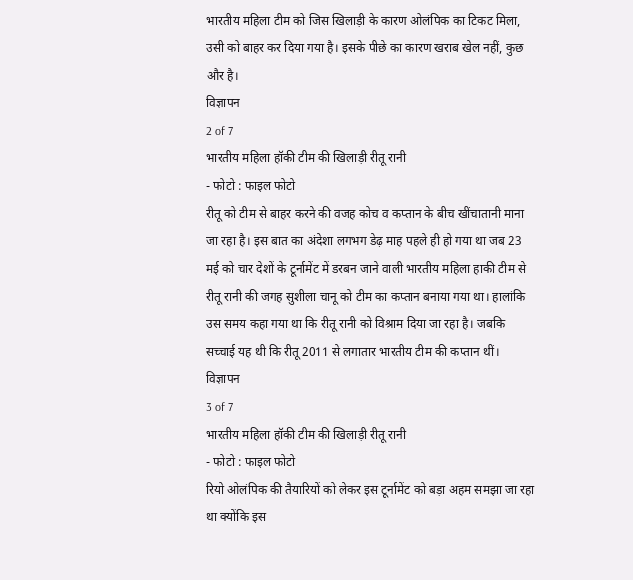भारतीय महिला टीम को जिस खिलाड़ी के कारण ओलंपिक का टिकट मिला, उसी को बाहर कर दिया गया है। इसके पीछे का कारण खराब खेल नहीं, कुछ और है।
विज्ञापन
2 of 7
भारतीय महिला हॉकी टीम की खिलाड़ी रीतू रानी
- फोटो : फाइल फोटो
रीतू को टीम से बाहर करने की वजह कोच व कप्तान के बीच खींचातानी माना जा रहा है। इस बात का अंदेशा लगभग डेढ़ माह पहले ही हो गया था जब 23 मई को चार देशों के टूर्नामेंट में डरबन जाने वाली भारतीय महिला हाकी टीम से रीतू रानी की जगह सुशीला चानू को टीम का कप्तान बनाया गया था। हालांकि उस समय कहा गया था कि रीतू रानी को विश्राम दिया जा रहा है। जबकि सच्चाई यह थी कि रीतू 2011 से लगातार भारतीय टीम की कप्तान थीं।
विज्ञापन
3 of 7
भारतीय महिला हॉकी टीम की खिलाड़ी रीतू रानी
- फोटो : फाइल फोटो
रियो ओलंपिक की तैयारियों को लेकर इस टूर्नामेंट को बड़ा अहम समझा जा रहा था क्योंकि इस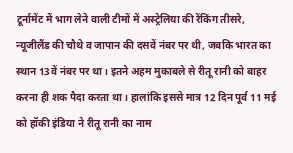टूर्नामेंट में भाग लेने वाली टीमों में अस्ट्रेलिया की रेंकिंग तीसरे, न्यूजीलैंड की चौथे व जापान की दसवें नंबर पर थी, जबकि भारत का स्थान 13वें नंबर पर था। इतने अहम मुकाबले से रीतू रानी को बाहर करना ही शक पैदा करता था। हालांकि इससे मात्र 12 दिन पूर्व 11 मई को हॉकी इंडिया ने रीतू रानी का नाम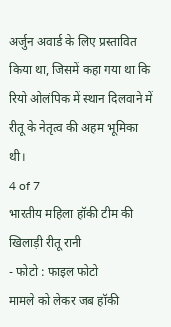अर्जुन अवार्ड के लिए प्रस्तावित किया था, जिसमें कहा गया था कि रियो ओलंपिक में स्थान दिलवाने में रीतू के नेतृत्व की अहम भूमिका थी।
4 of 7
भारतीय महिला हॉकी टीम की खिलाड़ी रीतू रानी
- फोटो : फाइल फोटो
मामले को लेकर जब हॉकी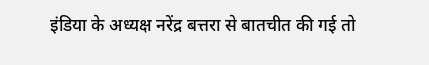इंडिया के अध्यक्ष नरेंद्र बत्तरा से बातचीत की गई तो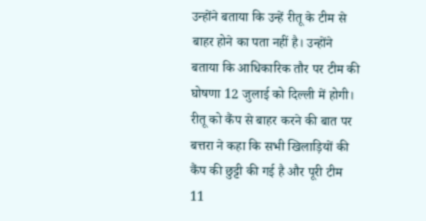उन्होंने बताया कि उन्हें रीतू के टीम से बाहर होने का पता नहीं है। उन्होंने बताया कि आधिकारिक तौर पर टीम की घोषणा 12 जुलाई को दिल्ली में होगी। रीतू को कैंप से बाहर करने की बात पर बत्तरा ने कहा कि सभी खिलाड़ियों की कैंप की छुट्टी की गई है और पूरी टीम 11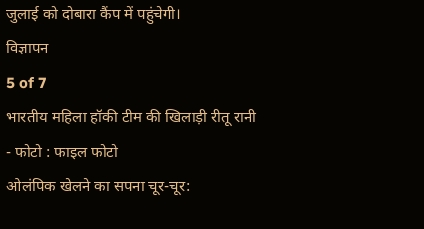जुलाई को दोबारा कैंप में पहुंचेगी।
विज्ञापन
5 of 7
भारतीय महिला हॉकी टीम की खिलाड़ी रीतू रानी
- फोटो : फाइल फोटो
ओलंपिक खेलने का सपना चूर-चूर: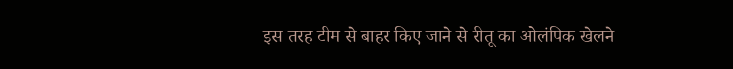इस तरह टीम से बाहर किए जाने से रीतू का ओलंपिक खेलने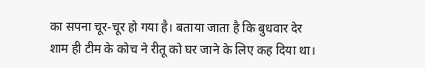का सपना चूर-चूर हो गया है। बताया जाता है कि बुधवार देर शाम ही टीम के कोच ने रीतू को घर जाने के लिए कह दिया था।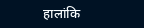हालांकि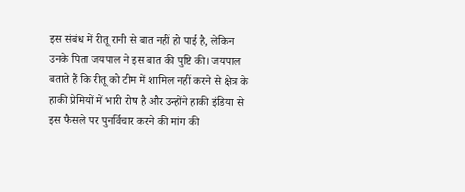इस संबंध में रीतू रानी से बात नहीं हो पाई है, लेकिन उनके पिता जयपाल ने इस बात की पुष्टि की। जयपाल बताते हैं कि रीतू को टीम में शामिल नहीं करने से क्षेत्र के हाकी प्रेमियों में भारी रोष है और उन्होंने हाकी इंडिया से इस फैसले पर पुनर्विचार करने की मांग की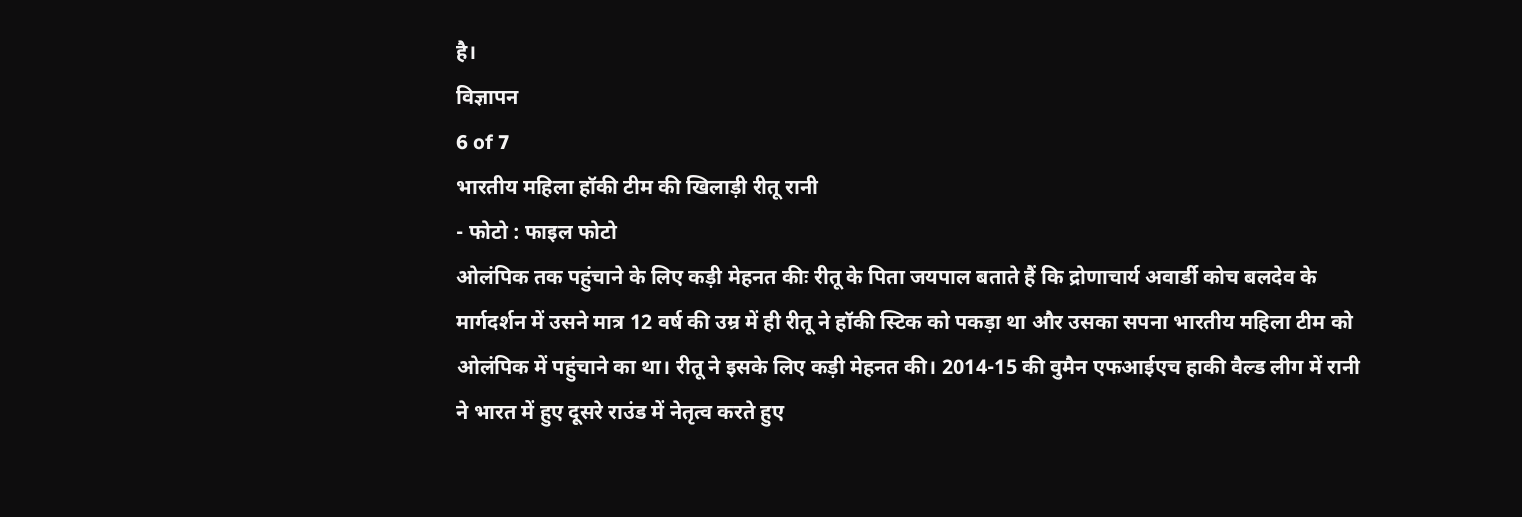है।
विज्ञापन
6 of 7
भारतीय महिला हॉकी टीम की खिलाड़ी रीतू रानी
- फोटो : फाइल फोटो
ओलंपिक तक पहुंचाने के लिए कड़ी मेहनत कीः रीतू के पिता जयपाल बताते हैं कि द्रोणाचार्य अवार्डी कोच बलदेव के मार्गदर्शन में उसने मात्र 12 वर्ष की उम्र में ही रीतू ने हॉकी स्टिक को पकड़ा था और उसका सपना भारतीय महिला टीम को ओलंपिक में पहुंचाने का था। रीतू ने इसके लिए कड़ी मेहनत की। 2014-15 की वुमैन एफआईएच हाकी वैल्ड लीग में रानी ने भारत में हुए दूसरे राउंड में नेतृत्व करते हुए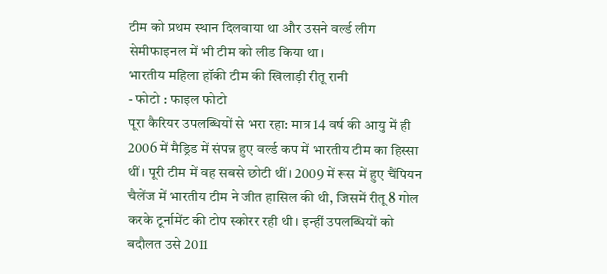टीम को प्रथम स्थान दिलवाया था और उसने वर्ल्ड लीग सेमीफाइनल में भी टीम को लीड किया था।
भारतीय महिला हॉकी टीम की खिलाड़ी रीतू रानी
- फोटो : फाइल फोटो
पूरा कैरियर उपलब्धियों से भरा रहा: मात्र 14 वर्ष की आयु में ही 2006 में मैड्रिड में संपन्न हुए वर्ल्ड कप में भारतीय टीम का हिस्सा थीं। पूरी टीम में वह सबसे छोटी थीं। 2009 में रूस में हुए चैंपियन चैलेंज में भारतीय टीम ने जीत हासिल की थी, जिसमें रीतू 8 गोल करके टूर्नामेंट की टोप स्कोरर रही थी। इन्हीं उपलब्धियों को बदौलत उसे 2011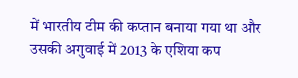में भारतीय टीम की कप्तान बनाया गया था और उसकी अगुवाई में 2013 के एशिया कप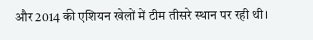और 2014 की एशियन खेलों में टीम तीसरे स्थान पर रही थी।